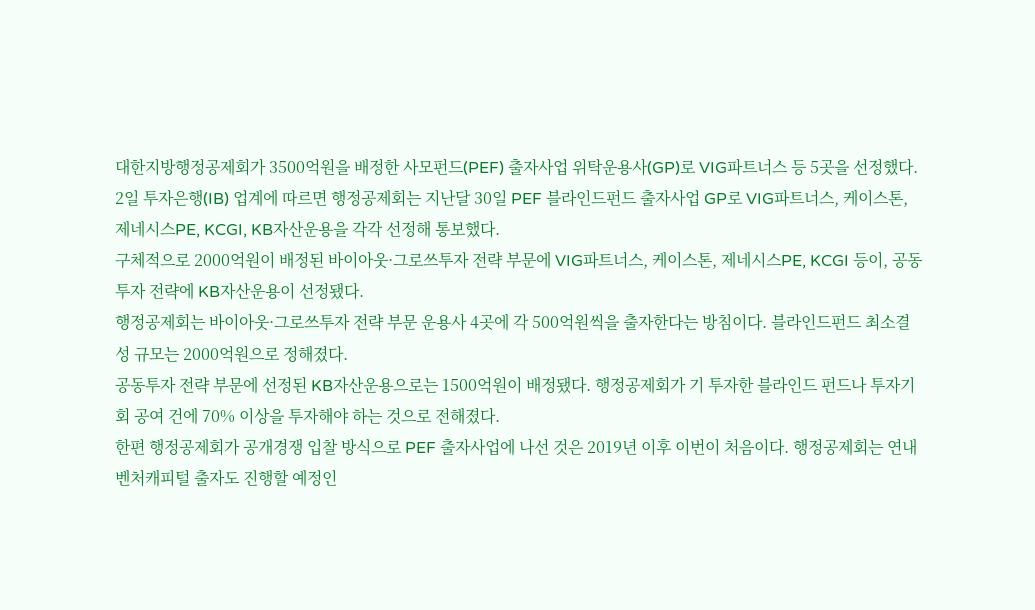대한지방행정공제회가 3500억원을 배정한 사모펀드(PEF) 출자사업 위탁운용사(GP)로 VIG파트너스 등 5곳을 선정했다.
2일 투자은행(IB) 업계에 따르면 행정공제회는 지난달 30일 PEF 블라인드펀드 출자사업 GP로 VIG파트너스, 케이스톤, 제네시스PE, KCGI, KB자산운용을 각각 선정해 통보했다.
구체적으로 2000억원이 배정된 바이아웃·그로쓰투자 전략 부문에 VIG파트너스, 케이스톤, 제네시스PE, KCGI 등이, 공동투자 전략에 KB자산운용이 선정됐다.
행정공제회는 바이아웃·그로쓰투자 전략 부문 운용사 4곳에 각 500억원씩을 출자한다는 방침이다. 블라인드펀드 최소결성 규모는 2000억원으로 정해졌다.
공동투자 전략 부문에 선정된 KB자산운용으로는 1500억원이 배정됐다. 행정공제회가 기 투자한 블라인드 펀드나 투자기회 공여 건에 70% 이상을 투자해야 하는 것으로 전해졌다.
한편 행정공제회가 공개경쟁 입찰 방식으로 PEF 출자사업에 나선 것은 2019년 이후 이번이 처음이다. 행정공제회는 연내 벤처캐피털 출자도 진행할 예정인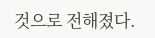것으로 전해졌다.